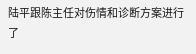陆平跟陈主任对伤情和诊断方案进行了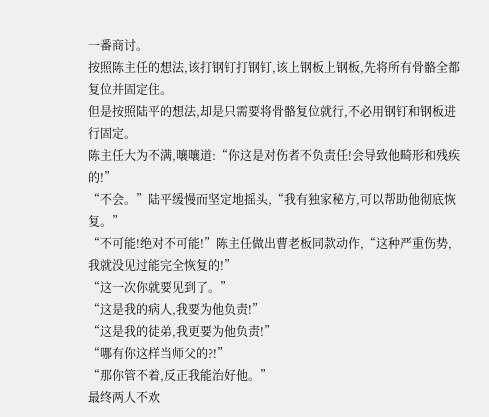一番商讨。
按照陈主任的想法,该打钢钉打钢钉,该上钢板上钢板,先将所有骨骼全都复位并固定住。
但是按照陆平的想法,却是只需要将骨骼复位就行,不必用钢钉和钢板进行固定。
陈主任大为不满,嚷嚷道:“你这是对伤者不负责任!会导致他畸形和残疾的!”
“不会。”陆平缓慢而坚定地摇头,“我有独家秘方,可以帮助他彻底恢复。”
“不可能!绝对不可能!”陈主任做出曹老板同款动作,“这种严重伤势,我就没见过能完全恢复的!”
“这一次你就要见到了。”
“这是我的病人,我要为他负责!”
“这是我的徒弟,我更要为他负责!”
“哪有你这样当师父的?!”
“那你管不着,反正我能治好他。”
最终两人不欢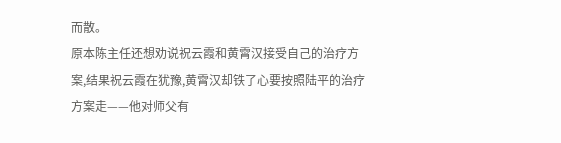而散。
原本陈主任还想劝说祝云霞和黄霄汉接受自己的治疗方案,结果祝云霞在犹豫,黄霄汉却铁了心要按照陆平的治疗方案走——他对师父有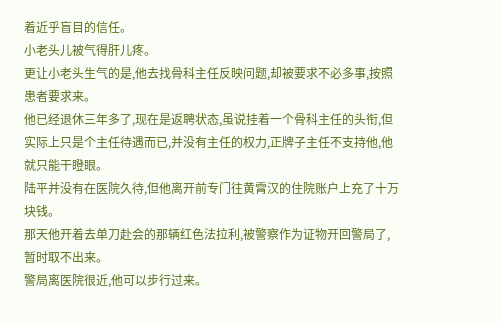着近乎盲目的信任。
小老头儿被气得肝儿疼。
更让小老头生气的是,他去找骨科主任反映问题,却被要求不必多事,按照患者要求来。
他已经退休三年多了,现在是返聘状态,虽说挂着一个骨科主任的头衔,但实际上只是个主任待遇而已,并没有主任的权力,正牌子主任不支持他,他就只能干瞪眼。
陆平并没有在医院久待,但他离开前专门往黄霄汉的住院账户上充了十万块钱。
那天他开着去单刀赴会的那辆红色法拉利,被警察作为证物开回警局了,暂时取不出来。
警局离医院很近,他可以步行过来。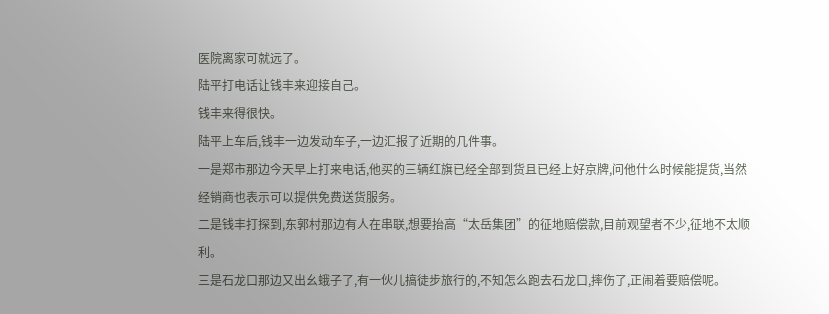医院离家可就远了。
陆平打电话让钱丰来迎接自己。
钱丰来得很快。
陆平上车后,钱丰一边发动车子,一边汇报了近期的几件事。
一是郑市那边今天早上打来电话,他买的三辆红旗已经全部到货且已经上好京牌,问他什么时候能提货,当然经销商也表示可以提供免费送货服务。
二是钱丰打探到,东郭村那边有人在串联,想要抬高“太岳集团”的征地赔偿款,目前观望者不少,征地不太顺利。
三是石龙口那边又出幺蛾子了,有一伙儿搞徒步旅行的,不知怎么跑去石龙口,摔伤了,正闹着要赔偿呢。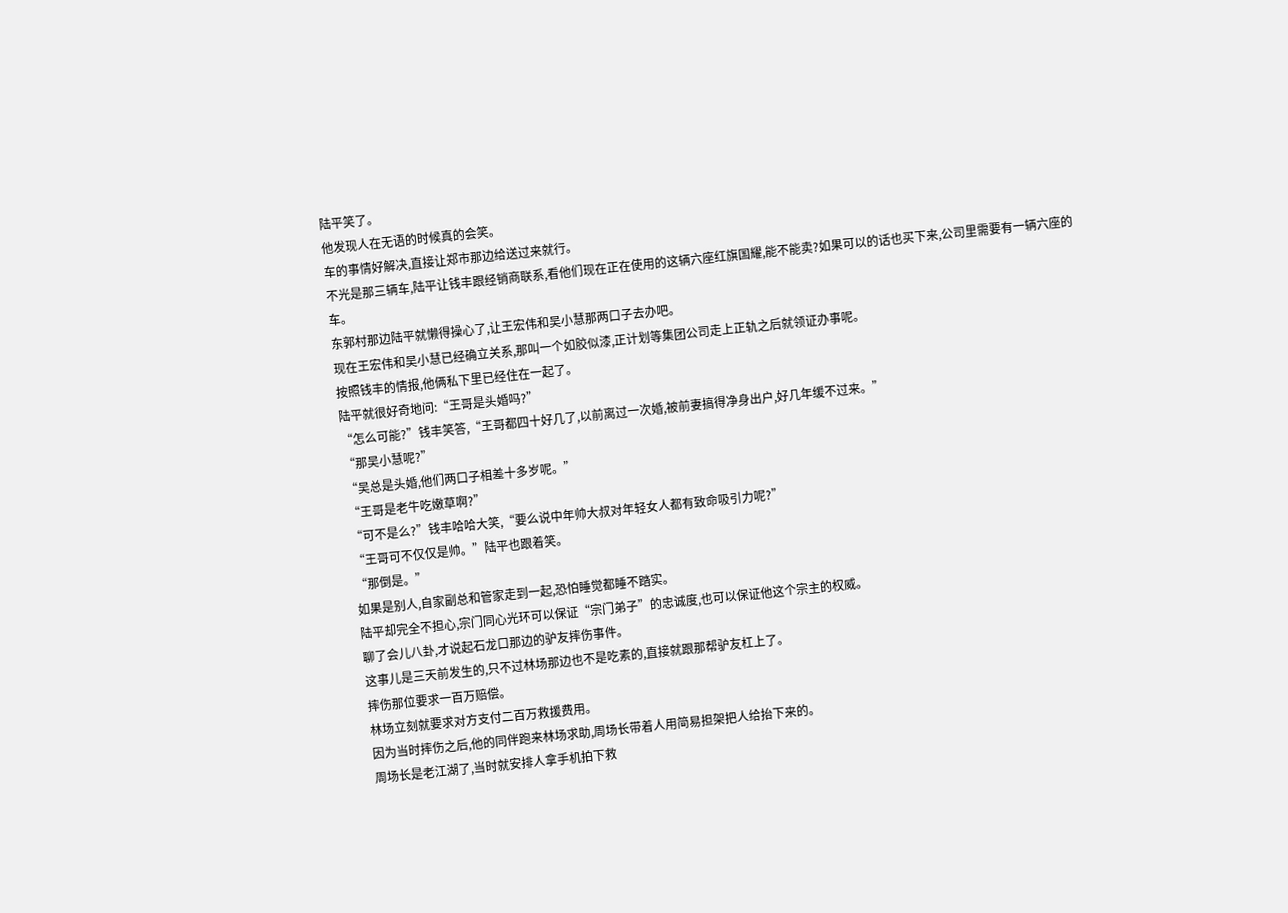陆平笑了。
他发现人在无语的时候真的会笑。
车的事情好解决,直接让郑市那边给送过来就行。
不光是那三辆车,陆平让钱丰跟经销商联系,看他们现在正在使用的这辆六座红旗国耀,能不能卖?如果可以的话也买下来,公司里需要有一辆六座的车。
东郭村那边陆平就懒得操心了,让王宏伟和吴小慧那两口子去办吧。
现在王宏伟和吴小慧已经确立关系,那叫一个如胶似漆,正计划等集团公司走上正轨之后就领证办事呢。
按照钱丰的情报,他俩私下里已经住在一起了。
陆平就很好奇地问:“王哥是头婚吗?”
“怎么可能?”钱丰笑答,“王哥都四十好几了,以前离过一次婚,被前妻搞得净身出户,好几年缓不过来。”
“那吴小慧呢?”
“吴总是头婚,他们两口子相差十多岁呢。”
“王哥是老牛吃嫩草啊?”
“可不是么?”钱丰哈哈大笑,“要么说中年帅大叔对年轻女人都有致命吸引力呢?”
“王哥可不仅仅是帅。”陆平也跟着笑。
“那倒是。”
如果是别人,自家副总和管家走到一起,恐怕睡觉都睡不踏实。
陆平却完全不担心,宗门同心光环可以保证“宗门弟子”的忠诚度,也可以保证他这个宗主的权威。
聊了会儿八卦,才说起石龙口那边的驴友摔伤事件。
这事儿是三天前发生的,只不过林场那边也不是吃素的,直接就跟那帮驴友杠上了。
摔伤那位要求一百万赔偿。
林场立刻就要求对方支付二百万救援费用。
因为当时摔伤之后,他的同伴跑来林场求助,周场长带着人用简易担架把人给抬下来的。
周场长是老江湖了,当时就安排人拿手机拍下救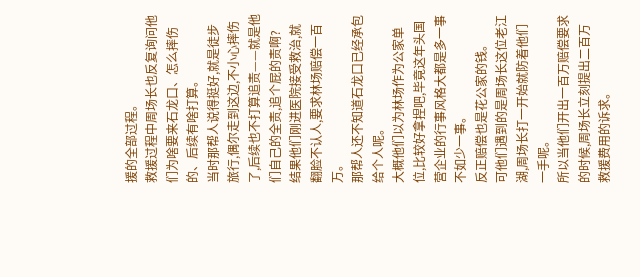援的全部过程。
救援过程中周场长也反复询问他们为啥要来石龙口、怎么摔伤的、后续有啥打算。
当时那帮人说得挺好,就是徒步旅行,偶尔走到这边,不小心摔伤了,后续也不打算追责——就是他们自己的全责,追个屁的责啊?
结果他们刚进医院接受救治,就翻脸不认人,要求林场赔偿一百万。
那帮人还不知道石龙口已经承包给个人呢。
大概他们以为林场作为公家单位,比较好拿捏吧,毕竟这年头国营企业的行事风格大都是多一事不如少一事。
反正赔偿也是花公家的钱。
可他们遇到的是周场长这位老江湖,周场长打一开始就防着他们一手呢。
所以当他们开出一百万赔偿要求的时候,周场长立刻提出二百万救援费用的诉求。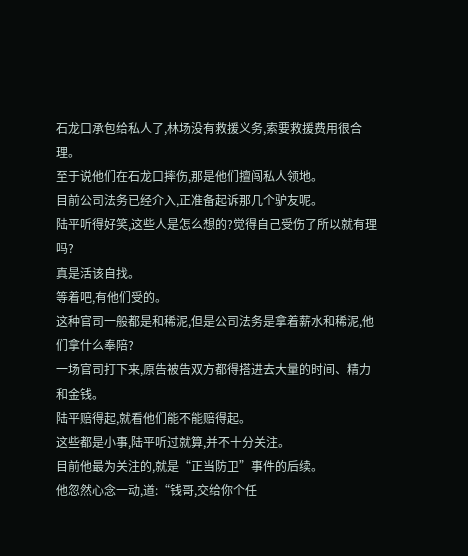石龙口承包给私人了,林场没有救援义务,索要救援费用很合理。
至于说他们在石龙口摔伤,那是他们擅闯私人领地。
目前公司法务已经介入,正准备起诉那几个驴友呢。
陆平听得好笑,这些人是怎么想的?觉得自己受伤了所以就有理吗?
真是活该自找。
等着吧,有他们受的。
这种官司一般都是和稀泥,但是公司法务是拿着薪水和稀泥,他们拿什么奉陪?
一场官司打下来,原告被告双方都得搭进去大量的时间、精力和金钱。
陆平赔得起,就看他们能不能赔得起。
这些都是小事,陆平听过就算,并不十分关注。
目前他最为关注的,就是“正当防卫”事件的后续。
他忽然心念一动,道:“钱哥,交给你个任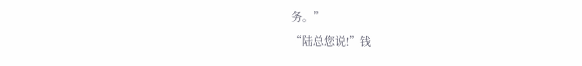务。”
“陆总您说!”钱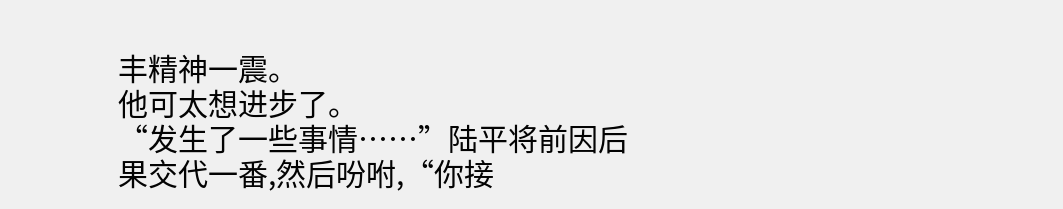丰精神一震。
他可太想进步了。
“发生了一些事情……”陆平将前因后果交代一番,然后吩咐,“你接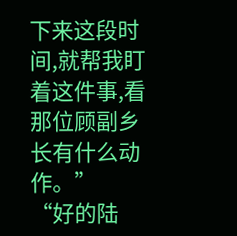下来这段时间,就帮我盯着这件事,看那位顾副乡长有什么动作。”
“好的陆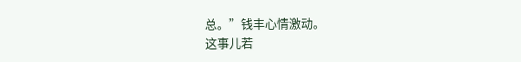总。”钱丰心情激动。
这事儿若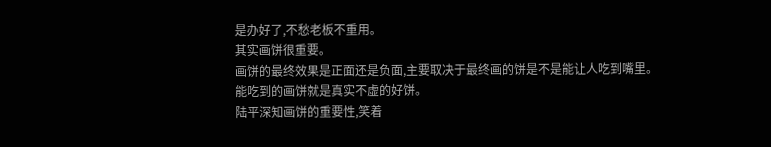是办好了,不愁老板不重用。
其实画饼很重要。
画饼的最终效果是正面还是负面,主要取决于最终画的饼是不是能让人吃到嘴里。
能吃到的画饼就是真实不虚的好饼。
陆平深知画饼的重要性,笑着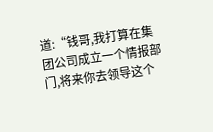道:“钱哥,我打算在集团公司成立一个情报部门,将来你去领导这个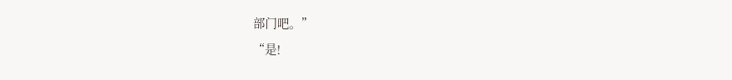部门吧。”
“是!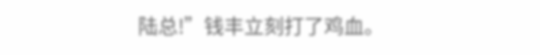陆总!”钱丰立刻打了鸡血。